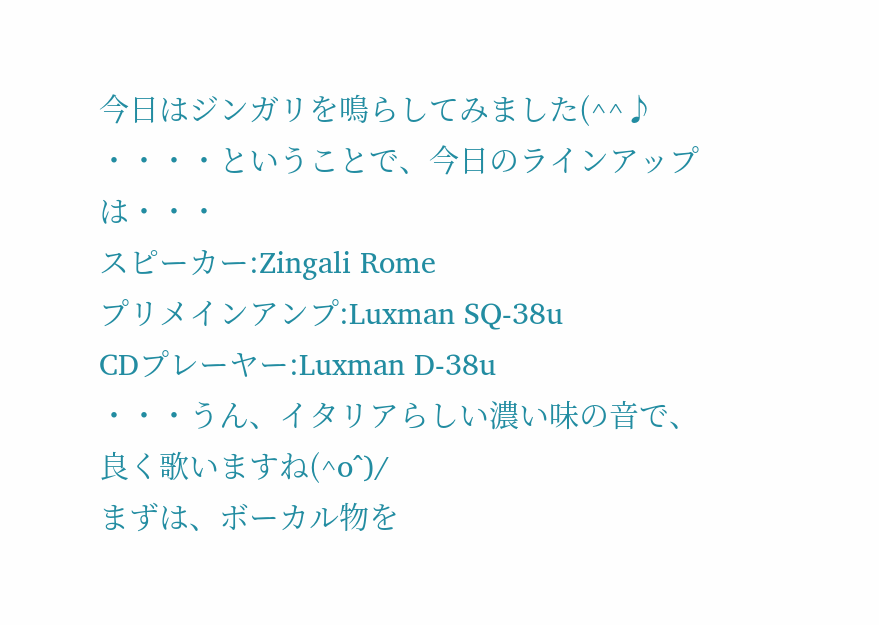今日はジンガリを鳴らしてみました(^^♪
・・・・ということで、今日のラインアップは・・・
スピーカー:Zingali Rome
プリメインアンプ:Luxman SQ-38u
CDプレーヤー:Luxman D-38u
・・・うん、イタリアらしい濃い味の音で、良く歌いますね(^o^)/
まずは、ボーカル物を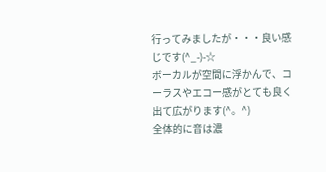行ってみましたが・・・良い感じです(^_-)-☆
ボーカルが空間に浮かんで、コーラスやエコー感がとても良く出て広がります(^。^)
全体的に音は濃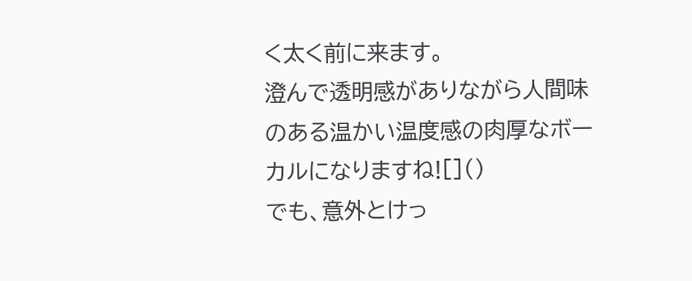く太く前に来ます。
澄んで透明感がありながら人間味のある温かい温度感の肉厚なボーカルになりますね![]()
でも、意外とけっ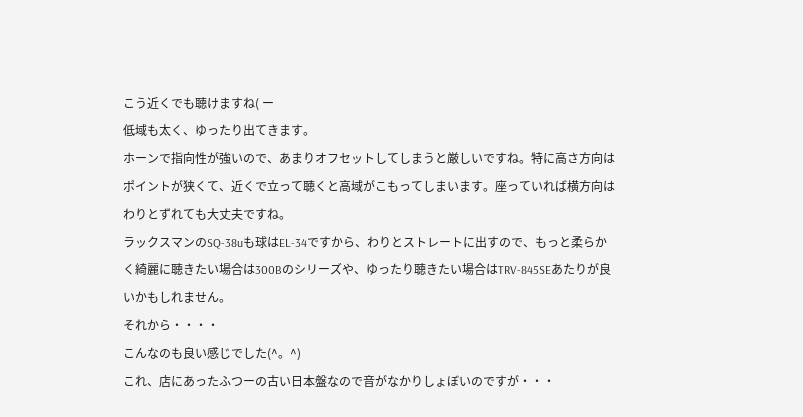こう近くでも聴けますね( ー
低域も太く、ゆったり出てきます。
ホーンで指向性が強いので、あまりオフセットしてしまうと厳しいですね。特に高さ方向はポイントが狭くて、近くで立って聴くと高域がこもってしまいます。座っていれば横方向はわりとずれても大丈夫ですね。
ラックスマンのSQ-38uも球はEL-34ですから、わりとストレートに出すので、もっと柔らかく綺麗に聴きたい場合は300Bのシリーズや、ゆったり聴きたい場合はTRV-845SEあたりが良いかもしれません。
それから・・・・
こんなのも良い感じでした(^。^)
これ、店にあったふつーの古い日本盤なので音がなかりしょぼいのですが・・・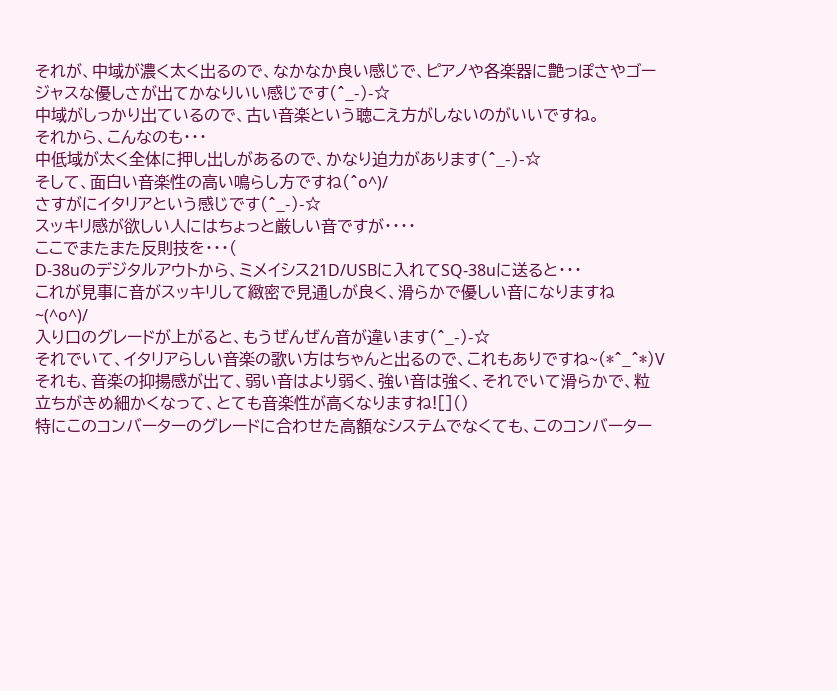それが、中域が濃く太く出るので、なかなか良い感じで、ピアノや各楽器に艶っぽさやゴージャスな優しさが出てかなりいい感じです(^_-)-☆
中域がしっかり出ているので、古い音楽という聴こえ方がしないのがいいですね。
それから、こんなのも・・・
中低域が太く全体に押し出しがあるので、かなり迫力があります(^_-)-☆
そして、面白い音楽性の高い鳴らし方ですね(^o^)/
さすがにイタリアという感じです(^_-)-☆
スッキリ感が欲しい人にはちょっと厳しい音ですが・・・・
ここでまたまた反則技を・・・(
D-38uのデジタルアウトから、ミメイシス21D/USBに入れてSQ-38uに送ると・・・
これが見事に音がスッキリして緻密で見通しが良く、滑らかで優しい音になりますね~(^o^)/
入り口のグレードが上がると、もうぜんぜん音が違います(^_-)-☆
それでいて、イタリアらしい音楽の歌い方はちゃんと出るので、これもありですね~(*^_^*)V
それも、音楽の抑揚感が出て、弱い音はより弱く、強い音は強く、それでいて滑らかで、粒立ちがきめ細かくなって、とても音楽性が高くなりますね![]()
特にこのコンバーターのグレードに合わせた高額なシステムでなくても、このコンバーター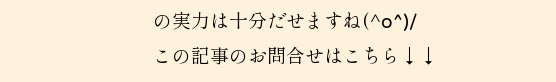の実力は十分だせますね(^o^)/
この記事のお問合せはこちら↓↓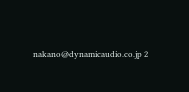nakano@dynamicaudio.co.jp 2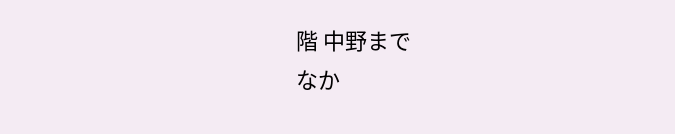階 中野まで
なか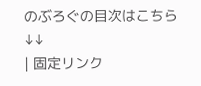のぶろぐの目次はこちら↓↓
| 固定リンク